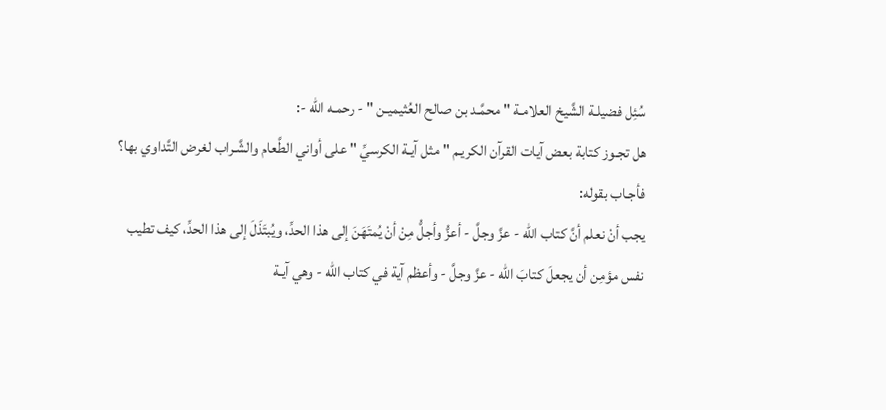سُئِل فضيلـة الشَّيخ العلامـة " محمَّـد بن صالح العُثيميـن " - رحمـه الله -:
هل تجـوز كتابة بعض آيات القرآن الكريـم " مثل آيـة الكرسيِّ " على أواني الطَّعام والشَّـراب لغرض التَّداوي بها؟
فأجـاب بقوله:
يجب أنْ نعلم أنَّ كتاب الله - عزَّ وجلَّ - أعزُّ وأجلُّ مِنْ أنْ يُمتَهَنَ إلى هذا الحدِّ، ويُبتَذَلَ إلى هذا الحدِّ، كيف تطيب نفس مؤمِن أن يجعلَ كتابَ الله - عزَّ وجلَّ - وأعظم آية في كتاب الله - وهي آيـة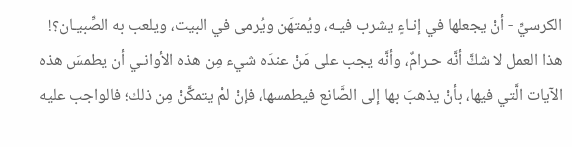الكرسيِّ - أنْ يجعلها في إنـاءٍ يشرب فيـه، ويُمتهَن ويُرمى في البيت، ويلعب به الصِّبيـان؟! هذا العمل لا شكَّ أنَّه حـرامٌ، وأنَّه يجب على مَنْ عندَه شيء مِن هذه الأوانـي أن يطمسَ هذه الآيات الَّتي فيها، بأنْ يذهبَ بها إلى الصَّانع فيطمسها، فإنْ لمْ يتمكَّنْ مِن ذلك؛ فالواجب عليه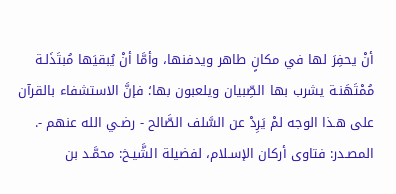أنْ يحفِرَ لها في مكانٍ طاهر ويدفنها، وأمَّا أنْ يُبقيَها مُبتَذَلـة مُمْتَهَنـة يشرب بها الصِّبيان ويلعبون بها؛ فإنَّ الاستشفاء بالقرآن على هـذا الوجه لمْ يَرِدْ عن السَّلف الصَّالح - رضـي الله عنهم -.
المصـدر: فتاوى أركان الإسـلام، لفضيلة الشَّيـخ: محمَّـد بن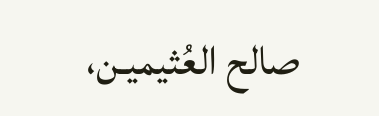صالح العُثيميـن،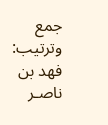جمع وترتيب: فهد بن ناصـر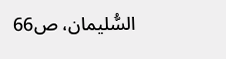السُّليمان، ص66